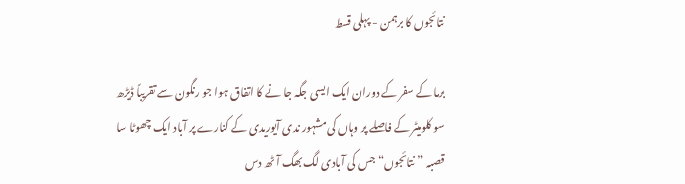نتائجوں کا برہمن - پہلی قسط

برما کے سفر کے دوران ایک ایسی جگہ جا نے کا اتفاق ہوا جو رنگون سے تقریباً ڈیڑھ سو کلومیٹر کے فاصلے پر وہاں کی مشہور ندی آیوریدی کے کنارے پر آباد ایک چھوٹا سا قصبہ ”نتائجوں“ جس کی آبادی لگ بھگ آٹھ دس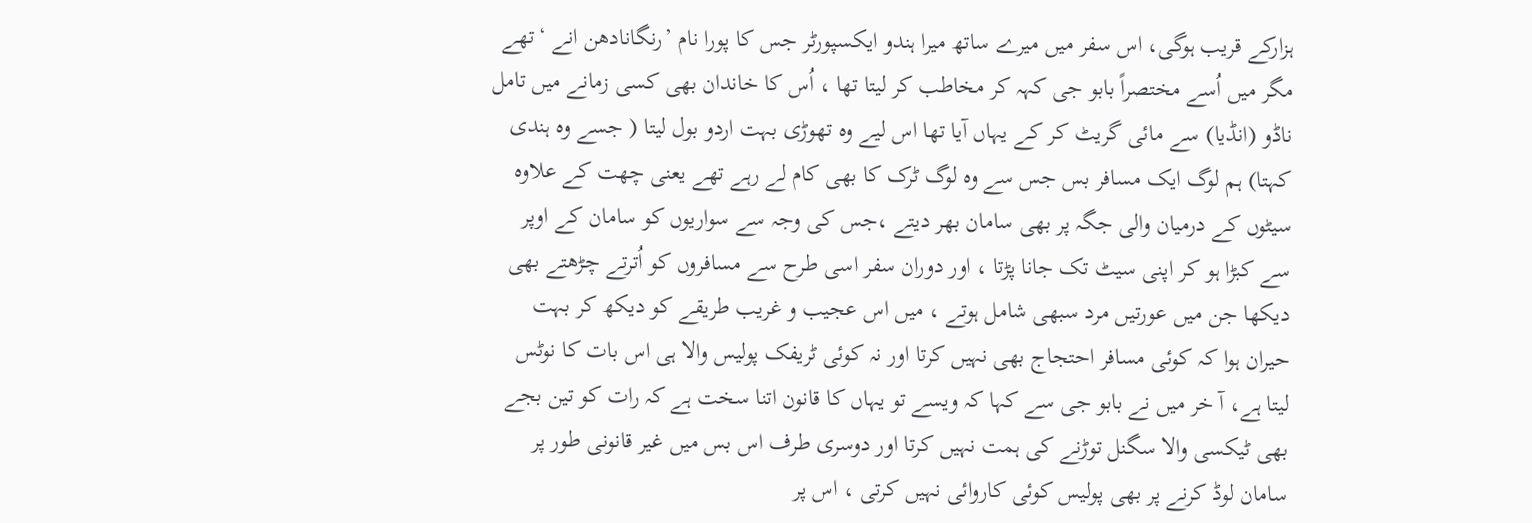ہزارکے قریب ہوگی، اس سفر میں میرے ساتھ میرا ہندو ایکسپورٹر جس کا پورا نام ’رنگانادھن انے ‘تھے مگر میں اُسے مختصراً بابو جی کہہ کر مخاطب کر لیتا تھا ، اُس کا خاندان بھی کسی زمانے میں تامل ناڈو (انڈیا) سے مائی گریٹ کر کے یہاں آیا تھا اس لیے وہ تھوڑی بہت اردو بول لیتا ( جسے وہ ہندی کہتا) ہم لوگ ایک مسافر بس جس سے وہ لوگ ٹرک کا بھی کام لے رہے تھے یعنی چھت کے علاوہ سیٹوں کے درمیان والی جگہ پر بھی سامان بھر دیتے ،جس کی وجہ سے سواریوں کو سامان کے اوپر سے کبڑا ہو کر اپنی سیٹ تک جانا پڑتا ، اور دوران سفر اسی طرح سے مسافروں کو اُترتے چڑھتے بھی دیکھا جن میں عورتیں مرد سبھی شامل ہوتے ، میں اس عجیب و غریب طریقے کو دیکھ کر بہت حیران ہوا کہ کوئی مسافر احتجاج بھی نہیں کرتا اور نہ کوئی ٹریفک پولیس والا ہی اس بات کا نوٹس لیتا ہے، آ خر میں نے بابو جی سے کہا کہ ویسے تو یہاں کا قانون اتنا سخت ہے کہ رات کو تین بجے بھی ٹیکسی والا سگنل توڑنے کی ہمت نہیں کرتا اور دوسری طرف اس بس میں غیر قانونی طور پر سامان لوڈ کرنے پر بھی پولیس کوئی کاروائی نہیں کرتی ، اس پر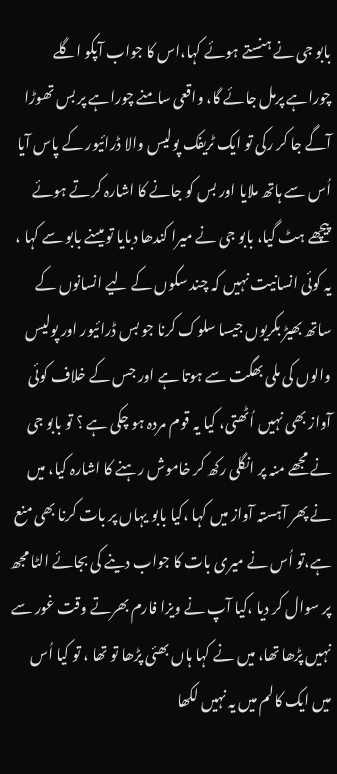بابو جی نے ہنستے ہوئے کہا،اس کا جواب آپکو اگلے چوراہے پرمل جائے گا، واقعی سامنے چوراہے پر بس تھوڑا آگے جا کر رکی تو ایک ٹریفک پولیس والا ڈرائیور کے پاس آیا اُس سے ہاتھ ملایا اور بس کو جانے کا اشارہ کرتے ہوئے پیچھے ہٹ گیا، بابو جی نے میرا کندھا دبایا تو میںنے بابو سے کہا ، یہ کوئی انسانیت نہیں کہ چند سکوں کے لیے انسانوں کے ساتھ بھیڑ بکریوں جیسا سلوک کرنا جو بس ڈرائیور اور پولیس والوں کی ملی بھگت سے ہوتا ہے اور جس کے خلاف کوئی آواز بھی نہیں اُٹھتی، کیا یہ قوم مردہ ہو چکی ہے ؟ تو بابو جی نے مجھے منہ پر انگلی رکھ کر خاموش رہنے کا اشارہ کیا، میں نے پھر آہستہ آواز میں کہا ،کیا بابو یہاں پر بات کرنا بھی منع ہے،تو اُس نے میری بات کا جواب دینے کی بجائے الٹا مجھ پر سوال کر دیا ،کیا آپ نے ویزا فارم بھرتے وقت غور سے نہیں پڑھا تھا، میں نے کہا ہاں بھئی پڑھا تو تھا ، تو کیا اُس میں ایک کالم میں یہ نہیں لکھا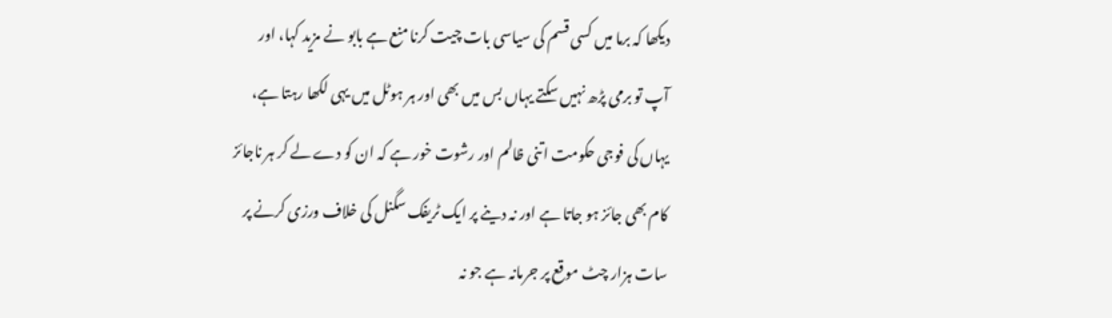دیکھا کہ برما میں کسی قسم کی سیاسی بات چیت کرنا منع ہے بابو نے مزید کہا، اور آپ تو برمی پڑھ نہیں سکتے یہاں بس میں بھی اور ہر ہوٹل میں یہی لکھا رہتا ہے، یہاں کی فوجی حکومت اتنی ظالم اور رشوت خور ہے کہ ان کو دے لے کر ہر ناجائز کام بھی جائز ہو جاتا ہے اور نہ دینے پر ایک ٹریفک سگنل کی خلاف ورزی کرنے پر سات ہزار چٹ موقع پر جرمانہ ہے جو نہ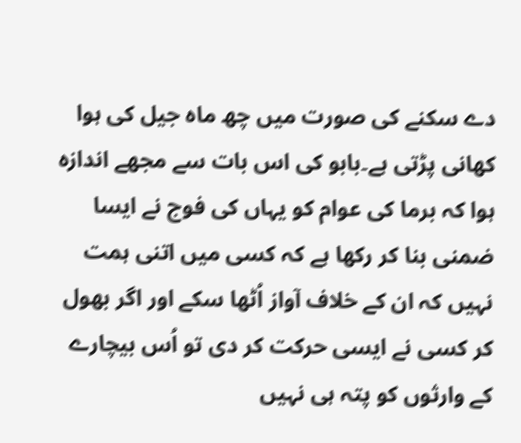دے سکنے کی صورت میں چھ ماہ جیل کی ہوا کھانی پڑتی ہے۔بابو کی اس بات سے مجھے اندازہ ہوا کہ برما کی عوام کو یہاں کی فوج نے ایسا ضمنی بنا کر رکھا ہے کہ کسی میں اتنی ہمت نہیں کہ ان کے خلاف آواز اُٹھا سکے اور اگر بھول کر کسی نے ایسی حرکت کر دی تو اُس بیچارے کے وارثوں کو پتہ ہی نہیں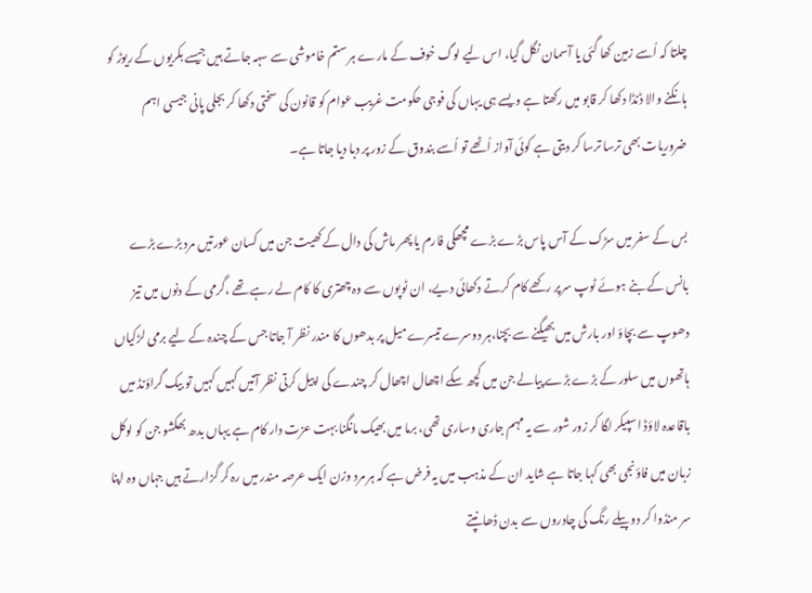چلتا کہ اُسے زمین کھا گئی یا آسمان نگل گیا، اس لیے لوگ خوف کے مارے ہر ستم خاموشی سے سہہ جاتے ہیں جیسے بکریوں کے ریوڑ کو ہانکنے والا ڈنڈا دکھا کر قابو میں رکھتا ہے ویسے ہی یہاں کی فوجی حکومت غریب عوام کو قانون کی سختی دکھا کر بجلی پانی جیسی اہم ضروریات بھی ترسا ترسا کر دیتی ہے کوئی آواز اُٹھے تو اُسے بندوق کے زور پر دبا دیا جاتا ہے۔

بس کے سفر میں سڑک کے آس پاس بڑے بڑے مچھکی فارم یا پھر ماش کی دال کے کھیت جن میں کسان عورتیں مرد بڑے بڑے بانس کے بنے ہوئے ٹوپ سرپر رکھے کام کرتے دکھائی دیے، ان ٹوپوں سے وہ چھتری کا کام لے رہے تھے ،گرمی کے دنوں میں تیز دھوپ سے بچاؤ اور بارش میں بھیگنے سے بچنا،ہر دوسرے تیسرے میل پر بدھوں کا مندر نظر آ جاتا جس کے چندہ کے لیے برمی لڑکیاں ہاتھوں میں سلور کے بڑے بڑے پیالے جن میں کچھ سکے اچھال اچھال کر چندے کی اپیل کرتی نظر آتیں کہیں کہیں تو بیک گراؤنڈ میں باقاعدہ لاؤڈ اسپیکر لگا کر زور شور سے یہ مہم جاری وساری تھی، برما میں بھیک مانگنا بہت عزت دار کام ہے یہاں بدھ بھکشو جن کو لوکل زبان میں فاؤنجی بھی کہا جاتا ہے شاید ان کے مذہب میں یہ فرض ہے کہ ہر مرد وزن ایک عرصہ مندر میں رہ کر گزارتے ہیں جہاں وہ اپنا سر منڈوا کر دو پیلے رنگ کی چادروں سے بدن ڈھانپتے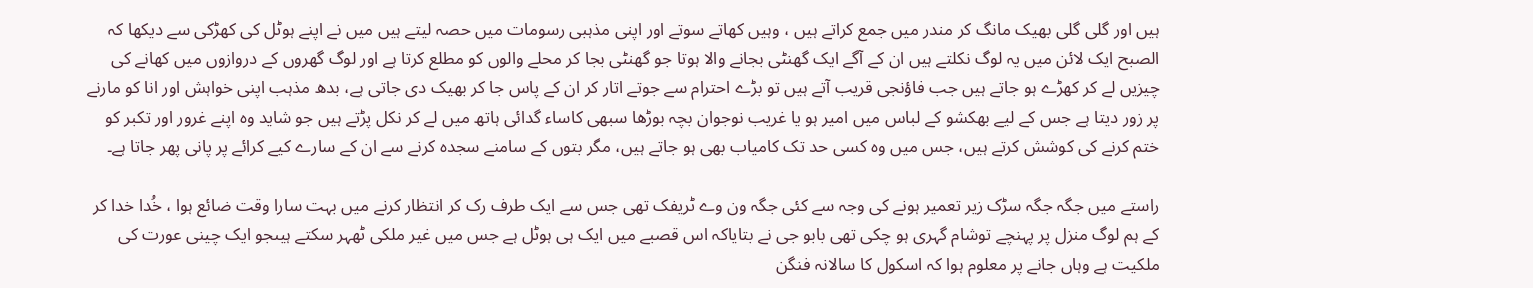ہیں اور گلی گلی بھیک مانگ کر مندر میں جمع کراتے ہیں ، وہیں کھاتے سوتے اور اپنی مذہبی رسومات میں حصہ لیتے ہیں میں نے اپنے ہوٹل کی کھڑکی سے دیکھا کہ الصبح ایک لائن میں یہ لوگ نکلتے ہیں ان کے آگے ایک گھنٹی بجانے والا ہوتا جو گھنٹی بجا کر محلے والوں کو مطلع کرتا ہے اور لوگ گھروں کے دروازوں میں کھانے کی چیزیں لے کر کھڑے ہو جاتے ہیں جب فاؤنجی قریب آتے ہیں تو بڑے احترام سے جوتے اتار کر ان کے پاس جا کر بھیک دی جاتی ہے، بدھ مذہب اپنی خواہش اور انا کو مارنے پر زور دیتا ہے جس کے لیے بھکشو کے لباس میں امیر ہو یا غریب نوجوان بچہ بوڑھا سبھی کاساء گدائی ہاتھ میں لے کر نکل پڑتے ہیں جو شاید وہ اپنے غرور اور تکبر کو ختم کرنے کی کوشش کرتے ہیں، جس میں وہ کسی حد تک کامیاب بھی ہو جاتے ہیں، مگر بتوں کے سامنے سجدہ کرنے سے ان کے سارے کیے کرائے پر پانی پھر جاتا ہے۔

راستے میں جگہ جگہ سڑک زیر تعمیر ہونے کی وجہ سے کئی جگہ ون وے ٹریفک تھی جس سے ایک طرف رک کر انتظار کرنے میں بہت سارا وقت ضائع ہوا ، خُدا خدا کر کے ہم لوگ منزل پر پہنچے توشام گہری ہو چکی تھی بابو جی نے بتایاکہ اس قصبے میں ایک ہی ہوٹل ہے جس میں غیر ملکی ٹھہر سکتے ہیںجو ایک چینی عورت کی ملکیت ہے وہاں جانے پر معلوم ہوا کہ اسکول کا سالانہ فنگن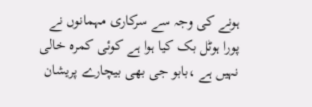ہونے کی وجہ سے سرکاری مہمانوں نے پورا ہوٹل بک کیا ہوا ہے کوئی کمرہ خالی نہیں ہے ،بابو جی بھی بیچارے پریشان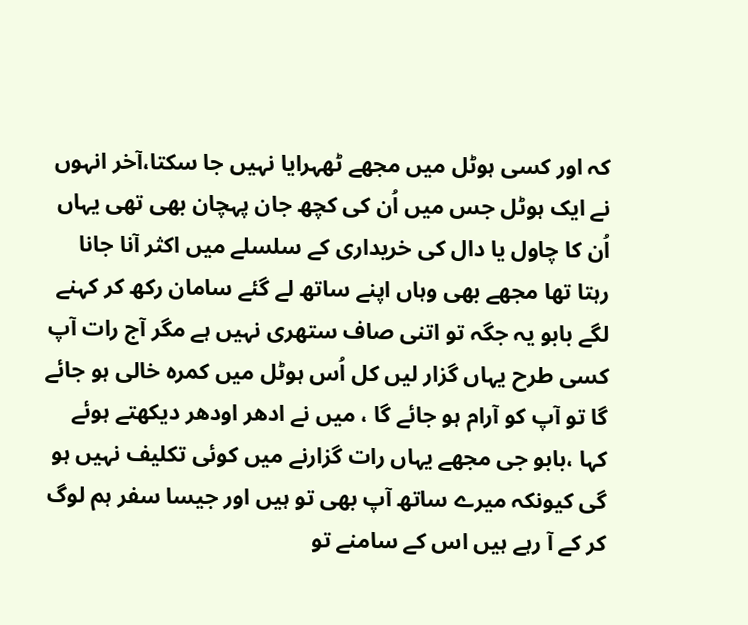کہ اور کسی ہوٹل میں مجھے ٹھہرایا نہیں جا سکتا،آخر انہوں نے ایک ہوٹل جس میں اُن کی کچھ جان پہچان بھی تھی یہاں اُن کا چاول یا دال کی خریداری کے سلسلے میں اکثر آنا جانا رہتا تھا مجھے بھی وہاں اپنے ساتھ لے گئے سامان رکھ کر کہنے لگے بابو یہ جگہ تو اتنی صاف ستھری نہیں ہے مگر آج رات آپ کسی طرح یہاں گزار لیں کل اُس ہوٹل میں کمرہ خالی ہو جائے گا تو آپ کو آرام ہو جائے گا ، میں نے ادھر اودھر دیکھتے ہوئے کہا ،بابو جی مجھے یہاں رات گزارنے میں کوئی تکلیف نہیں ہو گی کیونکہ میرے ساتھ آپ بھی تو ہیں اور جیسا سفر ہم لوگ کر کے آ رہے ہیں اس کے سامنے تو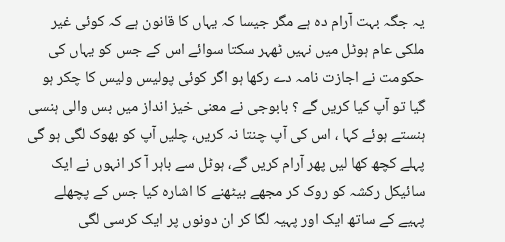یہ جگہ بہت آرام دہ ہے مگر جیسا کہ یہاں کا قانون ہے کہ کوئی غیر ملکی عام ہوٹل میں نہیں ٹھہر سکتا سوائے اس کے جس کو یہاں کی حکومت نے اجازت نامہ دے رکھا ہو اگر کوئی پولیس ولیس کا چکر ہو گیا تو آپ کیا کریں گے ؟ بابوجی نے معنی خیز انداز میں بس والی ہنسی ہنستے ہوئے کہا ، اس کی آپ چنتا نہ کریں، چلیں آپ کو بھوک لگی ہو گی پہلے کچھ کھا لیں پھر آرام کریں گے، ہوٹل سے باہر آ کر انہوں نے ایک سائیکل رکشہ کو روک کر مجھے بیٹھنے کا اشارہ کیا جس کے پچھلے پہیے کے ساتھ ایک اور پہیہ لگا کر ان دونوں پر ایک کرسی لگی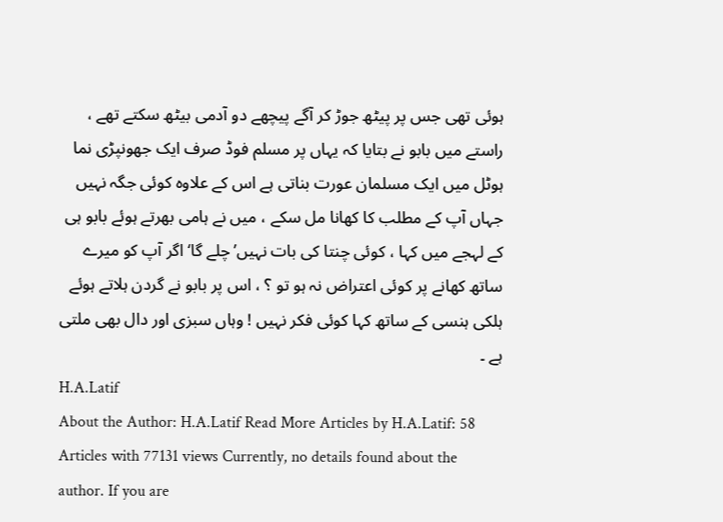ہوئی تھی جس پر پیٹھ جوڑ کر آگے پیچھے دو آدمی بیٹھ سکتے تھے ، راستے میں بابو نے بتایا کہ یہاں پر مسلم فوڈ صرف ایک جھونپڑی نما ہوٹل میں ایک مسلمان عورت بناتی ہے اس کے علاوہ کوئی جگہ نہیں جہاں آپ کے مطلب کا کھانا مل سکے ، میں نے ہامی بھرتے ہوئے بابو ہی کے لہجے میں کہا ، کوئی چنتا کی بات نہیں’چلے گا‘ اگر آپ کو میرے ساتھ کھانے پر کوئی اعتراض نہ ہو تو ؟ ، اس پر بابو نے گردن ہلاتے ہوئے ہلکی ہنسی کے ساتھ کہا کوئی فکر نہیں ! وہاں سبزی اور دال بھی ملتی ہے ۔
H.A.Latif
About the Author: H.A.Latif Read More Articles by H.A.Latif: 58 Articles with 77131 views Currently, no details found about the author. If you are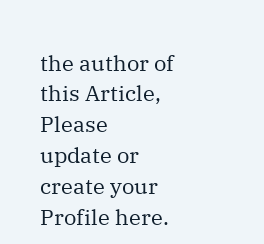the author of this Article, Please update or create your Profile here.